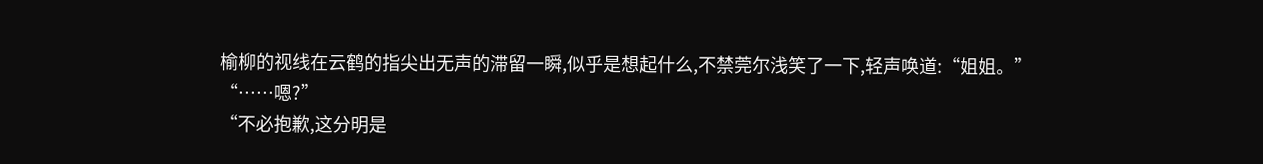榆柳的视线在云鹤的指尖出无声的滞留一瞬,似乎是想起什么,不禁莞尔浅笑了一下,轻声唤道:“姐姐。”
“……嗯?”
“不必抱歉,这分明是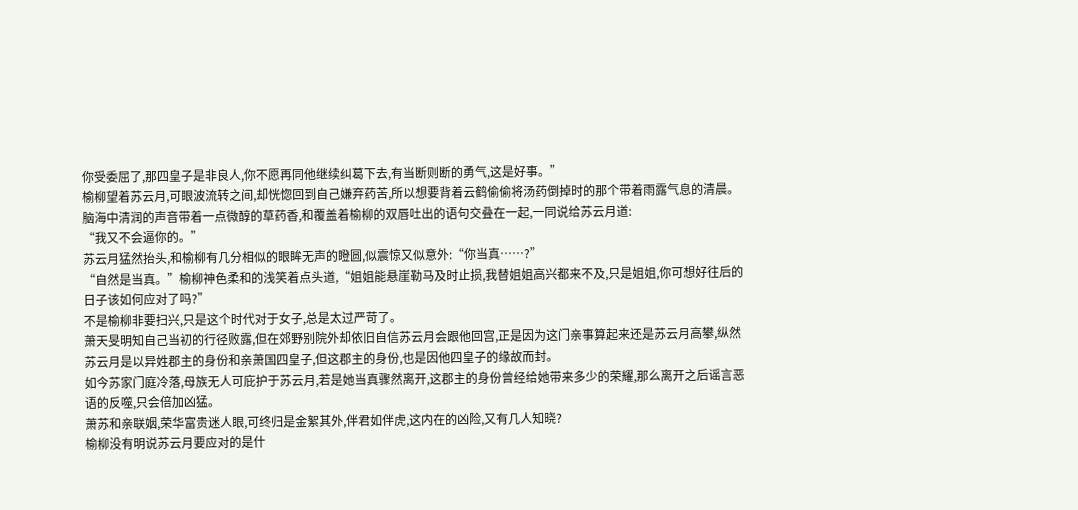你受委屈了,那四皇子是非良人,你不愿再同他继续纠葛下去,有当断则断的勇气,这是好事。”
榆柳望着苏云月,可眼波流转之间,却恍惚回到自己嫌弃药苦,所以想要背着云鹤偷偷将汤药倒掉时的那个带着雨露气息的清晨。
脑海中清润的声音带着一点微醇的草药香,和覆盖着榆柳的双唇吐出的语句交叠在一起,一同说给苏云月道:
“我又不会逼你的。”
苏云月猛然抬头,和榆柳有几分相似的眼眸无声的瞪圆,似震惊又似意外:“你当真……?”
“自然是当真。”榆柳神色柔和的浅笑着点头道,“姐姐能悬崖勒马及时止损,我替姐姐高兴都来不及,只是姐姐,你可想好往后的日子该如何应对了吗?”
不是榆柳非要扫兴,只是这个时代对于女子,总是太过严苛了。
萧天旻明知自己当初的行径败露,但在郊野别院外却依旧自信苏云月会跟他回宫,正是因为这门亲事算起来还是苏云月高攀,纵然苏云月是以异姓郡主的身份和亲萧国四皇子,但这郡主的身份,也是因他四皇子的缘故而封。
如今苏家门庭冷落,母族无人可庇护于苏云月,若是她当真骤然离开,这郡主的身份曾经给她带来多少的荣耀,那么离开之后谣言恶语的反噬,只会倍加凶猛。
萧苏和亲联姻,荣华富贵迷人眼,可终归是金絮其外,伴君如伴虎,这内在的凶险,又有几人知晓?
榆柳没有明说苏云月要应对的是什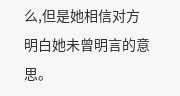么,但是她相信对方明白她未曾明言的意思。